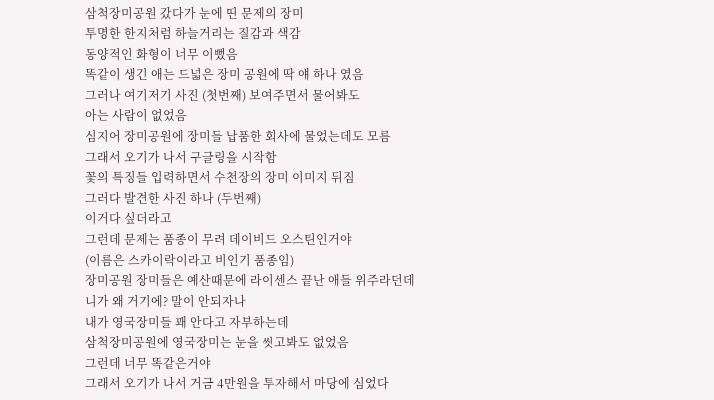삼척장미공원 갔다가 눈에 띤 문제의 장미
투명한 한지처럼 하늘거리는 질감과 색감
동양적인 화형이 너무 이뻤음
똑같이 생긴 애는 드넓은 장미 공원에 딱 얘 하나 였음
그러나 여기저기 사진 (첫번째) 보여주면서 물어봐도
아는 사람이 없었음
심지어 장미공원에 장미들 납품한 회사에 물었는데도 모름
그래서 오기가 나서 구글링을 시작함
꽃의 특징들 입력하면서 수천장의 장미 이미지 뒤짐
그러다 발견한 사진 하나 (두번째)
이거다 싶더라고
그런데 문제는 품종이 무려 데이비드 오스틴인거야
(이름은 스카이락이라고 비인기 품종임)
장미공원 장미들은 예산때문에 라이센스 끝난 애들 위주라던데
니가 왜 거기에? 말이 안되자나
내가 영국장미들 꽤 안다고 자부하는데
삼척장미공원에 영국장미는 눈을 씻고봐도 없었음
그런데 너무 똑같은거야
그래서 오기가 나서 거금 4만원을 투자해서 마당에 심었다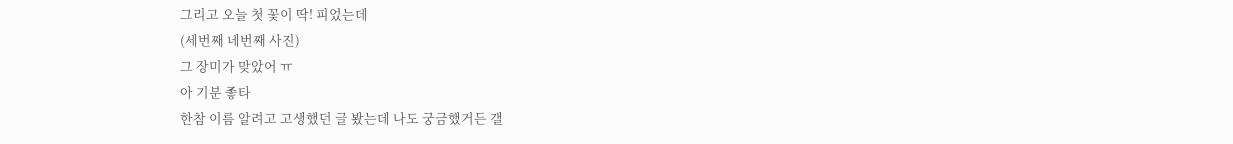그리고 오늘 첫 꽃이 딱! 피었는데
(세번째 네번째 사진)
그 장미가 맞았어 ㅠ
아 기분 좋타
한참 이름 알려고 고생했던 글 봤는데 나도 궁금했거든 갤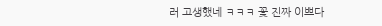러 고생했네 ㅋㅋㅋ 꽃 진짜 이쁘다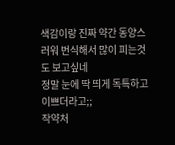색감이랑 진짜 약간 동양스러워 번식해서 많이 피는것도 보고싶네
정말 눈에 딱 띄게 독특하고 이쁘더라고;;
작약처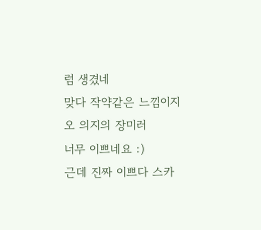럼 생겼네
맞다 작약같은 느낌이지
오 의지의 장미러
너무 이쁘네요 :)
근데 진짜 이쁘다 스카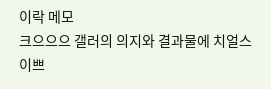이락 메모
크으으으 갤러의 의지와 결과물에 치얼스
이쁘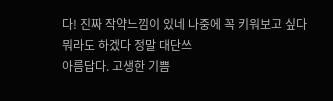다! 진짜 작약느낌이 있네 나중에 꼭 키워보고 싶다
뭐라도 하겠다 정말 대단쓰
아름답다. 고생한 기쁨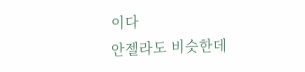이다
안젤라도 비슷한데